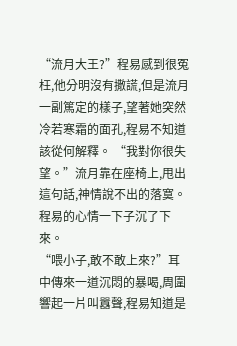“流月大王?”程易感到很冤枉,他分明沒有撒謊,但是流月一副篤定的樣子,望著她突然冷若寒霜的面孔,程易不知道該從何解釋。 “我對你很失望。”流月靠在座椅上,甩出這句話,神情說不出的落寞。
程易的心情一下子沉了下來。
“喂小子,敢不敢上來?”耳中傳來一道沉悶的暴喝,周圍響起一片叫囂聲,程易知道是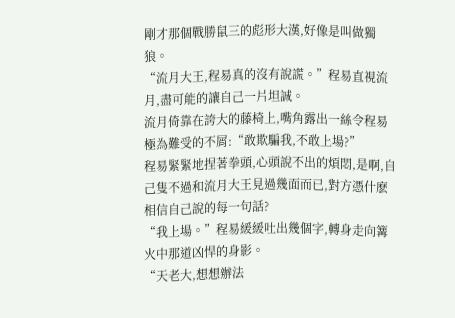剛才那個戰勝鼠三的彪形大漢,好像是叫做獨狼。
“流月大王,程易真的沒有說謊。”程易直視流月,盡可能的讓自己一片坦誠。
流月倚靠在誇大的藤椅上,嘴角露出一絲令程易極為難受的不屑:“敢欺騙我,不敢上場?”
程易緊緊地捏著拳頭,心頭說不出的煩悶,是啊,自己隻不過和流月大王見過幾面而已,對方憑什麽相信自己說的每一句話?
“我上場。”程易緩緩吐出幾個字,轉身走向篝火中那道凶悍的身影。
“天老大,想想辦法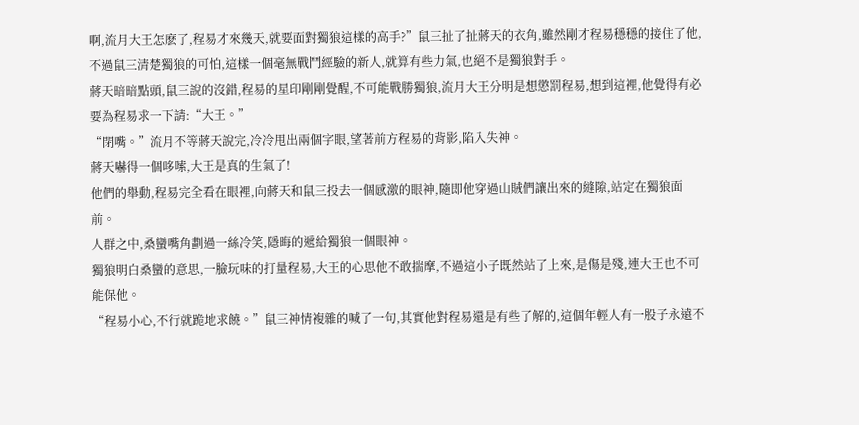啊,流月大王怎麽了,程易才來幾天,就要面對獨狼這樣的高手?”鼠三扯了扯蔣天的衣角,雖然剛才程易穩穩的接住了他,不過鼠三清楚獨狼的可怕,這樣一個毫無戰鬥經驗的新人,就算有些力氣,也絕不是獨狼對手。
蔣天暗暗點頭,鼠三說的沒錯,程易的星印剛剛覺醒,不可能戰勝獨狼,流月大王分明是想懲罰程易,想到這裡,他覺得有必要為程易求一下請:“大王。”
“閉嘴。”流月不等蔣天說完,冷冷甩出兩個字眼,望著前方程易的背影,陷入失神。
蔣天嚇得一個哆嗦,大王是真的生氣了!
他們的舉動,程易完全看在眼裡,向蔣天和鼠三投去一個感激的眼神,隨即他穿過山賊們讓出來的縫隙,站定在獨狼面前。
人群之中,桑蠻嘴角劃過一絲冷笑,隱晦的遞給獨狼一個眼神。
獨狼明白桑蠻的意思,一臉玩味的打量程易,大王的心思他不敢揣摩,不過這小子既然站了上來,是傷是殘,連大王也不可能保他。
“程易小心,不行就跪地求饒。”鼠三神情複雜的喊了一句,其實他對程易還是有些了解的,這個年輕人有一股子永遠不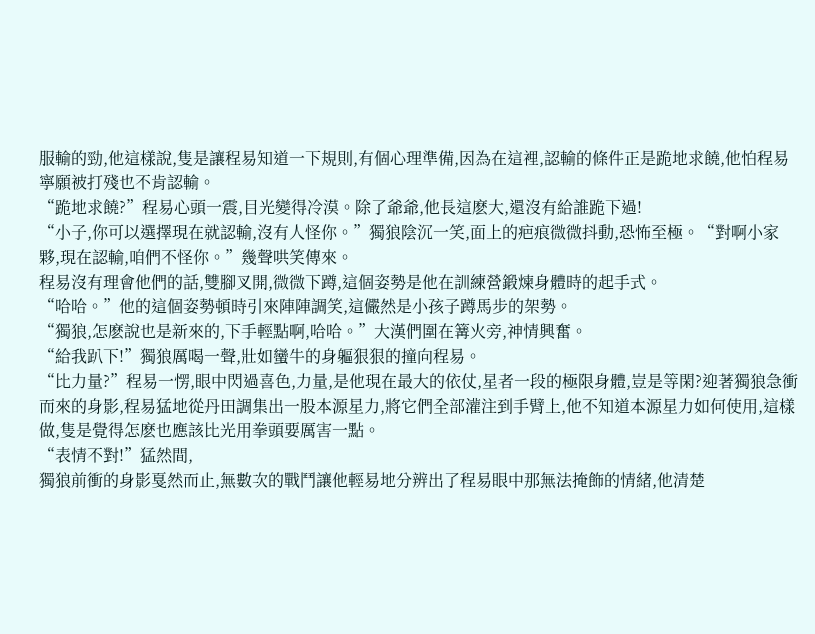服輸的勁,他這樣說,隻是讓程易知道一下規則,有個心理準備,因為在這裡,認輸的條件正是跪地求饒,他怕程易寧願被打殘也不肯認輸。
“跪地求饒?”程易心頭一震,目光變得冷漠。除了爺爺,他長這麽大,還沒有給誰跪下過!
“小子,你可以選擇現在就認輸,沒有人怪你。”獨狼陰沉一笑,面上的疤痕微微抖動,恐怖至極。“對啊小家夥,現在認輸,咱們不怪你。”幾聲哄笑傳來。
程易沒有理會他們的話,雙腳叉開,微微下蹲,這個姿勢是他在訓練營鍛煉身體時的起手式。
“哈哈。”他的這個姿勢頓時引來陣陣調笑,這儼然是小孩子蹲馬步的架勢。
“獨狼,怎麽說也是新來的,下手輕點啊,哈哈。”大漢們圍在篝火旁,神情興奮。
“給我趴下!”獨狼厲喝一聲,壯如蠻牛的身軀狠狠的撞向程易。
“比力量?”程易一愣,眼中閃過喜色,力量,是他現在最大的依仗,星者一段的極限身體,豈是等閑?迎著獨狼急衝而來的身影,程易猛地從丹田調集出一股本源星力,將它們全部灌注到手臂上,他不知道本源星力如何使用,這樣做,隻是覺得怎麽也應該比光用拳頭要厲害一點。
“表情不對!”猛然間,
獨狼前衝的身影戛然而止,無數次的戰鬥讓他輕易地分辨出了程易眼中那無法掩飾的情緒,他清楚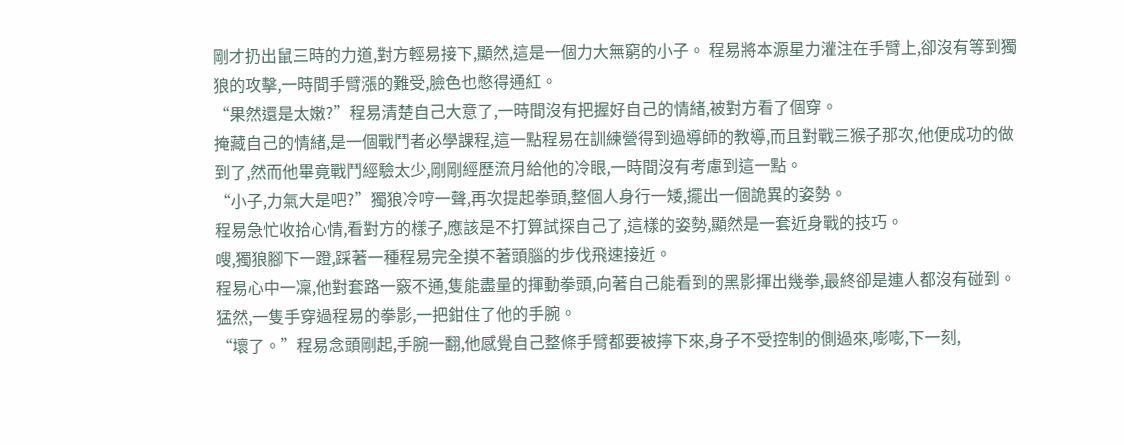剛才扔出鼠三時的力道,對方輕易接下,顯然,這是一個力大無窮的小子。 程易將本源星力灌注在手臂上,卻沒有等到獨狼的攻擊,一時間手臂漲的難受,臉色也憋得通紅。
“果然還是太嫩?”程易清楚自己大意了,一時間沒有把握好自己的情緒,被對方看了個穿。
掩藏自己的情緒,是一個戰鬥者必學課程,這一點程易在訓練營得到過導師的教導,而且對戰三猴子那次,他便成功的做到了,然而他畢竟戰鬥經驗太少,剛剛經歷流月給他的冷眼,一時間沒有考慮到這一點。
“小子,力氣大是吧?”獨狼冷哼一聲,再次提起拳頭,整個人身行一矮,擺出一個詭異的姿勢。
程易急忙收拾心情,看對方的樣子,應該是不打算試探自己了,這樣的姿勢,顯然是一套近身戰的技巧。
嗖,獨狼腳下一蹬,踩著一種程易完全摸不著頭腦的步伐飛速接近。
程易心中一凜,他對套路一竅不通,隻能盡量的揮動拳頭,向著自己能看到的黑影揮出幾拳,最終卻是連人都沒有碰到。
猛然,一隻手穿過程易的拳影,一把鉗住了他的手腕。
“壞了。”程易念頭剛起,手腕一翻,他感覺自己整條手臂都要被擰下來,身子不受控制的側過來,嘭嘭,下一刻,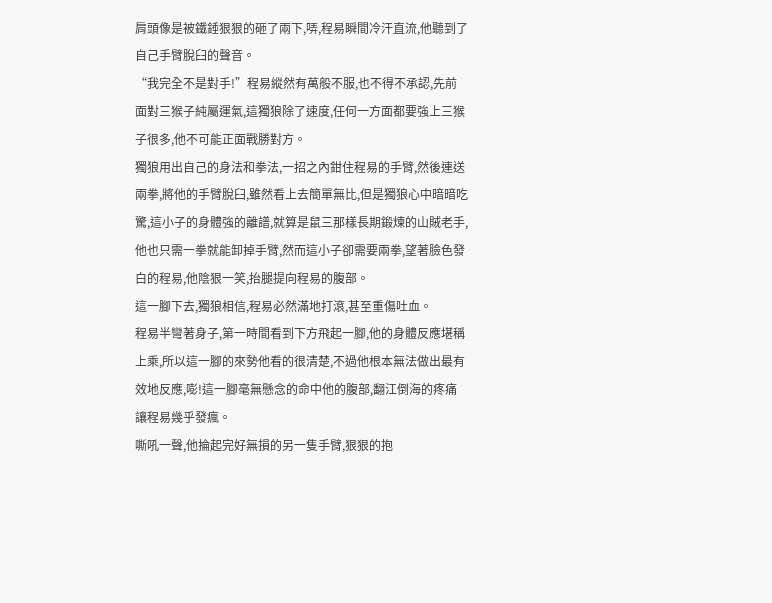肩頭像是被鐵錘狠狠的砸了兩下,哢,程易瞬間冷汗直流,他聽到了自己手臂脫臼的聲音。
“我完全不是對手!”程易縱然有萬般不服,也不得不承認,先前面對三猴子純屬運氣,這獨狼除了速度,任何一方面都要強上三猴子很多,他不可能正面戰勝對方。
獨狼用出自己的身法和拳法,一招之內鉗住程易的手臂,然後連送兩拳,將他的手臂脫臼,雖然看上去簡單無比,但是獨狼心中暗暗吃驚,這小子的身體強的離譜,就算是鼠三那樣長期鍛煉的山賊老手,他也只需一拳就能卸掉手臂,然而這小子卻需要兩拳,望著臉色發白的程易,他陰狠一笑,抬腿提向程易的腹部。
這一腳下去,獨狼相信,程易必然滿地打滾,甚至重傷吐血。
程易半彎著身子,第一時間看到下方飛起一腳,他的身體反應堪稱上乘,所以這一腳的來勢他看的很清楚,不過他根本無法做出最有效地反應,嘭!這一腳毫無懸念的命中他的腹部,翻江倒海的疼痛讓程易幾乎發瘋。
嘶吼一聲,他掄起完好無損的另一隻手臂,狠狠的抱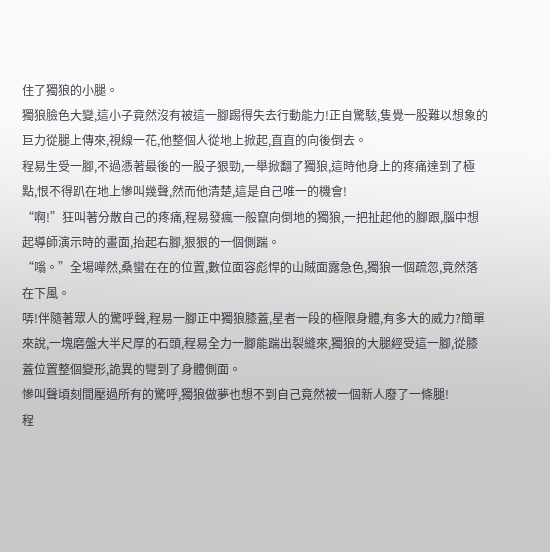住了獨狼的小腿。
獨狼臉色大變,這小子竟然沒有被這一腳踢得失去行動能力!正自驚駭,隻覺一股難以想象的巨力從腿上傳來,視線一花,他整個人從地上掀起,直直的向後倒去。
程易生受一腳,不過憑著最後的一股子狠勁,一舉掀翻了獨狼,這時他身上的疼痛達到了極點,恨不得趴在地上慘叫幾聲,然而他清楚,這是自己唯一的機會!
“啊!”狂叫著分散自己的疼痛,程易發瘋一般竄向倒地的獨狼,一把扯起他的腳跟,腦中想起導師演示時的畫面,抬起右腳,狠狠的一個側踹。
“嗡。”全場嘩然,桑蠻在在的位置,數位面容彪悍的山賊面露急色,獨狼一個疏忽,竟然落在下風。
哢!伴隨著眾人的驚呼聲,程易一腳正中獨狼膝蓋,星者一段的極限身體,有多大的威力?簡單來說,一塊磨盤大半尺厚的石頭,程易全力一腳能踹出裂縫來,獨狼的大腿經受這一腳,從膝蓋位置整個變形,詭異的彎到了身體側面。
慘叫聲頃刻間壓過所有的驚呼,獨狼做夢也想不到自己竟然被一個新人廢了一條腿!
程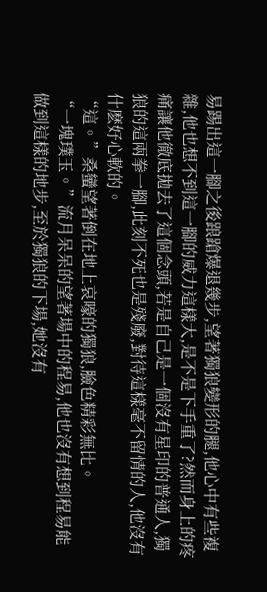易踢出這一腳之後踉蹌爆退幾步,望著獨狼變形的腿,他心中有些複雜,他也想不到這一腳的威力這樣大,是不是下手重了?然而身上的疼痛讓他徹底拋去了這個念頭,若是自己是一個沒有星印的普通人,獨狼的這兩拳一腳,此刻不死也是殘廢,對待這樣毫不留情的人,他沒有什麽好心軟的。
“這。”桑蠻望著倒在地上哀嚎的獨狼,臉色精彩無比。
“一塊璞玉。”流月呆呆的望著場中的程易,他也沒有想到程易能做到這樣的地步,至於獨狼的下場,她沒有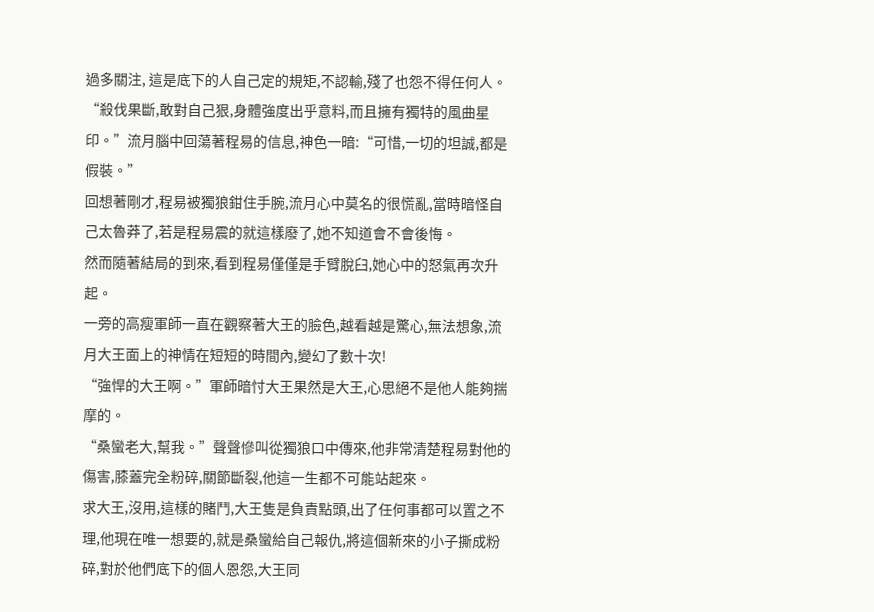過多關注, 這是底下的人自己定的規矩,不認輸,殘了也怨不得任何人。
“殺伐果斷,敢對自己狠,身體強度出乎意料,而且擁有獨特的風曲星印。”流月腦中回蕩著程易的信息,神色一暗:“可惜,一切的坦誠,都是假裝。”
回想著剛才,程易被獨狼鉗住手腕,流月心中莫名的很慌亂,當時暗怪自己太魯莽了,若是程易震的就這樣廢了,她不知道會不會後悔。
然而隨著結局的到來,看到程易僅僅是手臂脫臼,她心中的怒氣再次升起。
一旁的高瘦軍師一直在觀察著大王的臉色,越看越是驚心,無法想象,流月大王面上的神情在短短的時間內,變幻了數十次!
“強悍的大王啊。”軍師暗忖大王果然是大王,心思絕不是他人能夠揣摩的。
“桑蠻老大,幫我。”聲聲慘叫從獨狼口中傳來,他非常清楚程易對他的傷害,膝蓋完全粉碎,關節斷裂,他這一生都不可能站起來。
求大王,沒用,這樣的賭鬥,大王隻是負責點頭,出了任何事都可以置之不理,他現在唯一想要的,就是桑蠻給自己報仇,將這個新來的小子撕成粉碎,對於他們底下的個人恩怨,大王同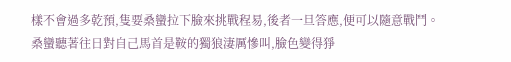樣不會過多乾預,隻要桑蠻拉下臉來挑戰程易,後者一旦答應,便可以隨意戰鬥。
桑蠻聽著往日對自己馬首是鞍的獨狼淒厲慘叫,臉色變得猙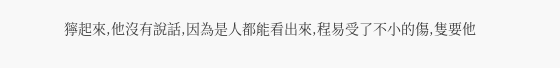獰起來,他沒有說話,因為是人都能看出來,程易受了不小的傷,隻要他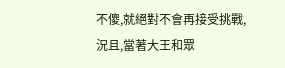不傻,就絕對不會再接受挑戰,況且,當著大王和眾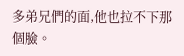多弟兄們的面,他也拉不下那個臉。